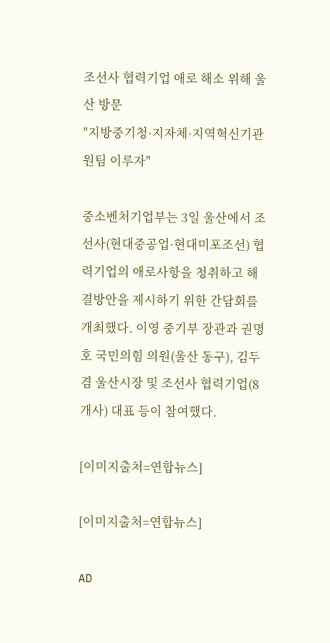조선사 협력기업 애로 해소 위해 울산 방문
"지방중기청·지자체·지역혁신기관 원팀 이루자"

중소벤처기업부는 3일 울산에서 조선사(현대중공업·현대미포조선) 협력기업의 애로사항을 청취하고 해결방안을 제시하기 위한 간담회를 개최했다. 이영 중기부 장관과 권명호 국민의힘 의원(울산 동구), 김두겸 울산시장 및 조선사 협력기업(8개사) 대표 등이 참여했다.

[이미지출처=연합뉴스]

[이미지출처=연합뉴스]

AD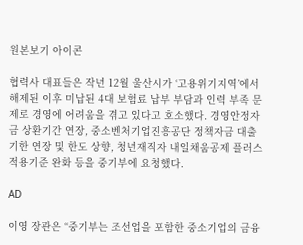원본보기 아이콘

협력사 대표들은 작년 12월 울산시가 ‘고용위기지역’에서 해제된 이후 미납된 4대 보험료 납부 부담과 인력 부족 문제로 경영에 어려움을 겪고 있다고 호소했다. 경영안정자금 상환기간 연장, 중소벤처기업진흥공단 정책자금 대출기한 연장 및 한도 상향, 청년재직자 내일채움공제 플러스 적용기준 완화 등을 중기부에 요청했다.

AD

이영 장관은 “중기부는 조선업을 포함한 중소기업의 금융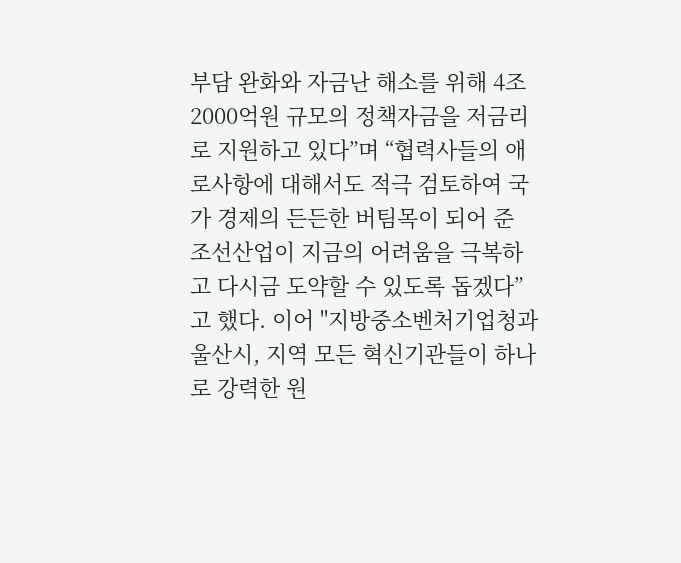부담 완화와 자금난 해소를 위해 4조2000억원 규모의 정책자금을 저금리로 지원하고 있다”며 “협력사들의 애로사항에 대해서도 적극 검토하여 국가 경제의 든든한 버팀목이 되어 준 조선산업이 지금의 어려움을 극복하고 다시금 도약할 수 있도록 돕겠다”고 했다. 이어 "지방중소벤처기업청과 울산시, 지역 모든 혁신기관들이 하나로 강력한 원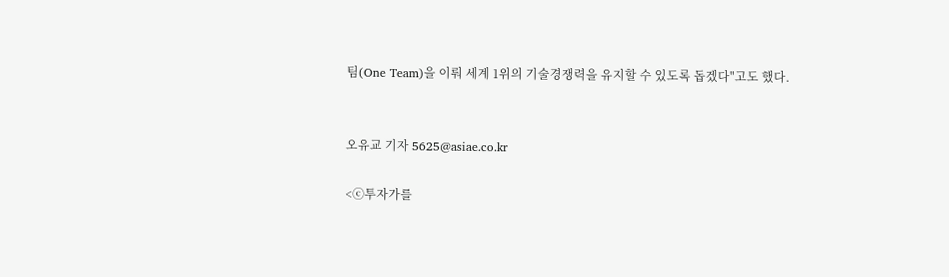팀(One Team)을 이뤄 세계 1위의 기술경쟁력을 유지할 수 있도록 돕겠다"고도 했다.


오유교 기자 5625@asiae.co.kr

<ⓒ투자가를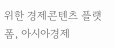위한 경제콘텐츠 플랫폼, 아시아경제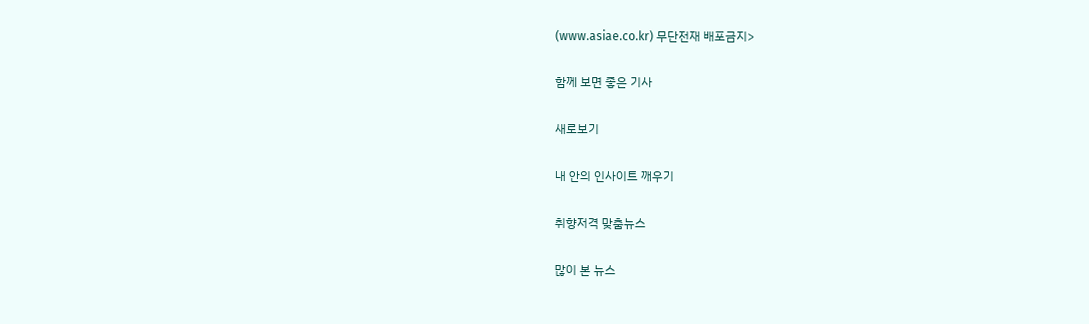(www.asiae.co.kr) 무단전재 배포금지>

함께 보면 좋은 기사

새로보기

내 안의 인사이트 깨우기

취향저격 맞춤뉴스

많이 본 뉴스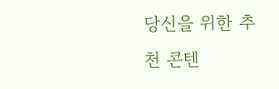당신을 위한 추천 콘텐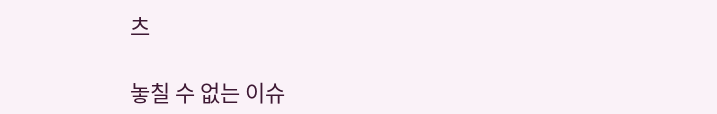츠

놓칠 수 없는 이슈